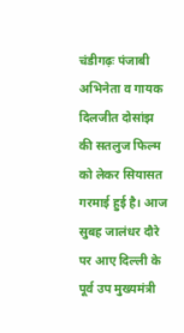चंडीगढ़ः पंजाबी अभिनेता व गायक दिलजीत दोसांझ की सतलुज फिल्म को लेकर सियासत गरमाई हुई है। आज सुबह जालंधर दौरे पर आए दिल्ली के पूर्व उप मुख्यमंत्री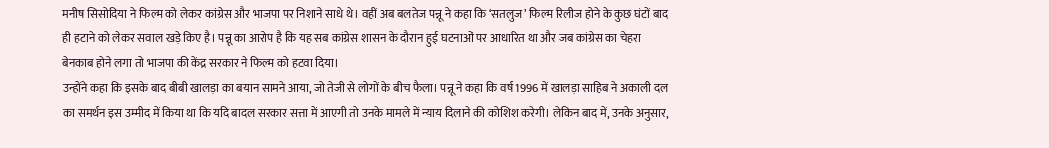मनीष सिसोदिया ने फिल्म को लेकर कांग्रेस और भाजपा पर निशाने साधे थे। वहीं अब बलतेज पन्नू ने कहा कि ‘सतलुज’ फिल्म रिलीज होने के कुछ घंटों बाद ही हटाने को लेकर सवाल खड़े किए है। पन्नू का आरोप है कि यह सब कांग्रेस शासन के दौरान हुई घटनाओं पर आधारित था और जब कांग्रेस का चेहरा बेनकाब होने लगा तो भाजपा की केंद्र सरकार ने फिल्म को हटवा दिया।
उन्होंने कहा कि इसके बाद बीबी खालड़ा का बयान सामने आया, जो तेजी से लोगों के बीच फैला। पन्नू ने कहा कि वर्ष 1996 में खालड़ा साहिब ने अकाली दल का समर्थन इस उम्मीद में किया था कि यदि बादल सरकार सत्ता में आएगी तो उनके मामले में न्याय दिलाने की कोशिश करेगी। लेकिन बाद में, उनके अनुसार,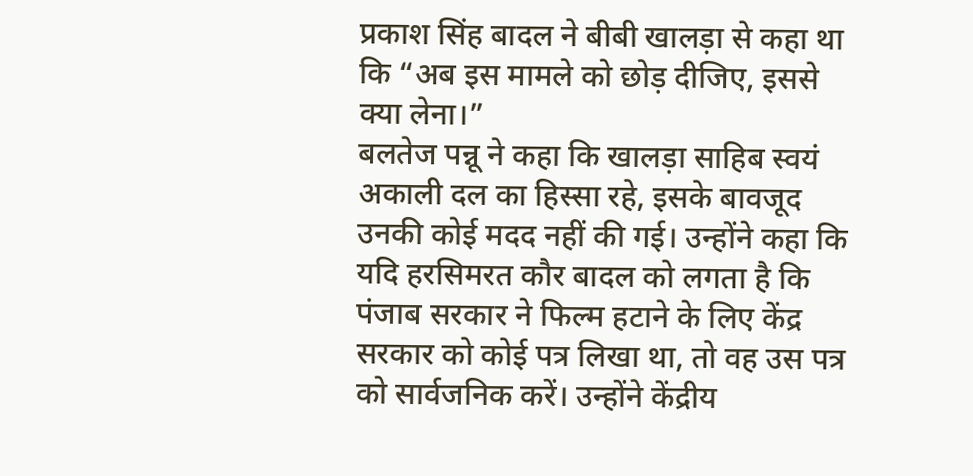प्रकाश सिंह बादल ने बीबी खालड़ा से कहा था कि “अब इस मामले को छोड़ दीजिए, इससे क्या लेना।”
बलतेज पन्नू ने कहा कि खालड़ा साहिब स्वयं अकाली दल का हिस्सा रहे, इसके बावजूद उनकी कोई मदद नहीं की गई। उन्होंने कहा कि यदि हरसिमरत कौर बादल को लगता है कि पंजाब सरकार ने फिल्म हटाने के लिए केंद्र सरकार को कोई पत्र लिखा था, तो वह उस पत्र को सार्वजनिक करें। उन्होंने केंद्रीय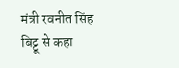मंत्री रवनीत सिंह बिट्टू से कहा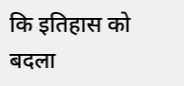कि इतिहास को बदला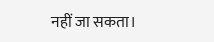नहीं जा सकता।